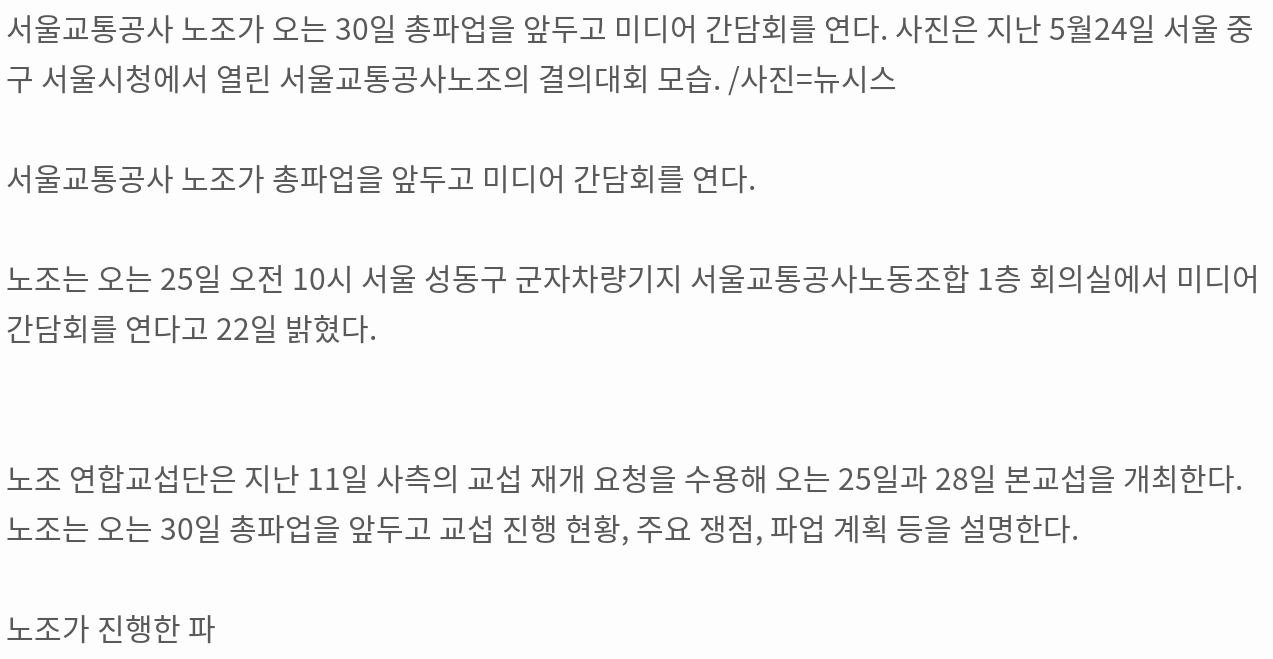서울교통공사 노조가 오는 30일 총파업을 앞두고 미디어 간담회를 연다. 사진은 지난 5월24일 서울 중구 서울시청에서 열린 서울교통공사노조의 결의대회 모습. /사진=뉴시스

서울교통공사 노조가 총파업을 앞두고 미디어 간담회를 연다.

노조는 오는 25일 오전 10시 서울 성동구 군자차량기지 서울교통공사노동조합 1층 회의실에서 미디어 간담회를 연다고 22일 밝혔다.


노조 연합교섭단은 지난 11일 사측의 교섭 재개 요청을 수용해 오는 25일과 28일 본교섭을 개최한다. 노조는 오는 30일 총파업을 앞두고 교섭 진행 현황, 주요 쟁점, 파업 계획 등을 설명한다.

노조가 진행한 파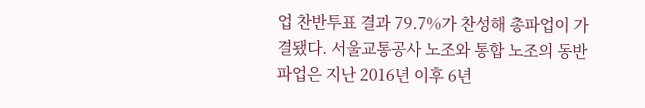업 찬반투표 결과 79.7%가 찬성해 총파업이 가결됐다. 서울교통공사 노조와 통합 노조의 동반 파업은 지난 2016년 이후 6년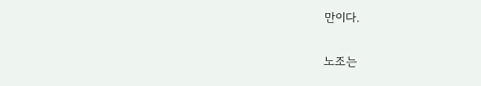만이다.

노조는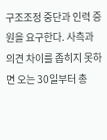구조조정 중단과 인력 증원을 요구한다. 사측과 의견 차이를 좁히지 못하면 오는 30일부터 총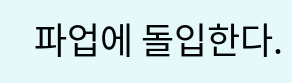파업에 돌입한다.